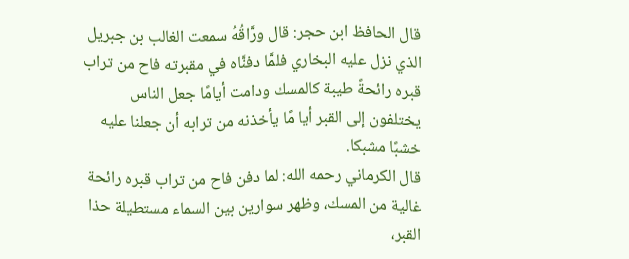قال الحافظ ابن حجر: قال ورَّاقُهُ سمعت الغالب بن جبريل الذي نزل عليه البخاري فلمَّا دفنَّاه في مقبرته فاح من تراب قبره رائحةً طيبة كالمسك ودامت أيامًا جعل الناس يختلفون إلى القبر أيا مًا يأخذنه من ترابه أن جعلنا عليه خشبًا مشبكا.
قال الكرماني رحمه الله: لما دفن فاح من تراب قبره رائحة غالية من المسك، وظهر سوارين بين السماء مستطيلة حذا القبر،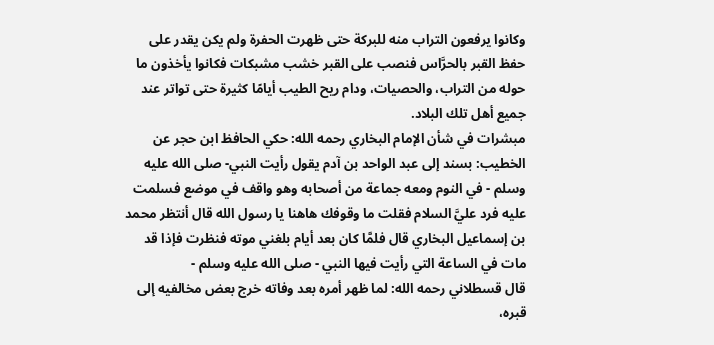وكانوا يرفعون التراب منه للبركة حتى ظهرت الحفرة ولم يكن يقدر على حفظ القبر بالحرَّاس فنصب على القبر خشب مشبكات فكانوا يأخذون ما حوله من التراب، والحصيات، ودام ريح الطيب أيامًا كثيرة حتى تواتر عند جميع أهل تلك البلاد.
مبشرات في شأن الإمام البخاري رحمه الله: حكي الحافظ ابن حجر عن الخطيب: بسند إلى عبد الواحد بن آدم يقول رأيت النبي- صلى الله عليه وسلم - في النوم ومعه جماعة من أصحابه وهو واقف في موضع فسلمت عليه فرد عليَّ السلام فقلت ما وقوفك هاهنا يا رسول الله قال أنتظر محمد بن إسماعيل البخاري قال فلمَّا كان بعد أيام بلغني موته فنظرت فإذا قد مات في الساعة التي رأيت فيها النبي - صلى الله عليه وسلم -
قال قسطلاني رحمه الله: لما ظهر أمره بعد وفاته خرج بعض مخالفيه إلى قبره،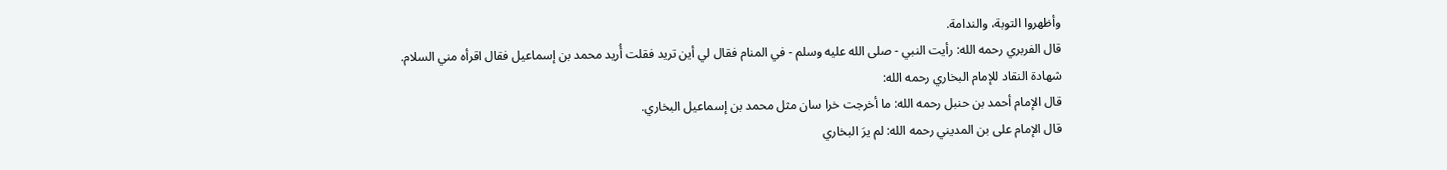وأظهروا التوبة، والندامة.
قال الفربري رحمه الله: رأيت النبي - صلى الله عليه وسلم - في المنام فقال لي أين تريد فقلت أُريد محمد بن إسماعيل فقال اقرأه مني السلام.
شهادة النقاد للإمام البخاري رحمه الله:
قال الإمام أحمد بن حنبل رحمه الله: ما أخرجت خرا سان مثل محمد بن إسماعيل البخاري.
قال الإمام على بن المديني رحمه الله: لم يرَ البخاري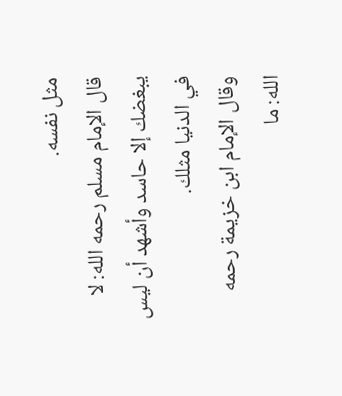مثل نفسه.
قال الإمام مسلم رحمه الله: لا يبغضك إلا حاسد وأشهد أن ليس في الدنيا مثلك.
وقال الإمام ابن خزيمة رحمه الله: ما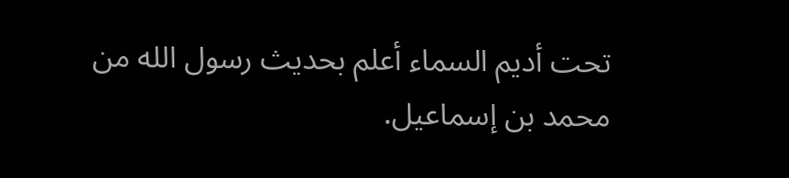تحت أديم السماء أعلم بحديث رسول الله من محمد بن إسماعيل.